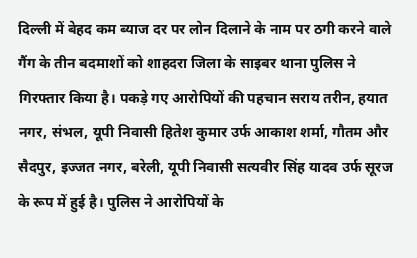दिल्ली में बेहद कम ब्याज दर पर लोन दिलाने के नाम पर ठगी करने वाले गैंग के तीन बदमाशों को शाहदरा जिला के साइबर थाना पुलिस ने गिरफ्तार किया है। पकड़े गए आरोपियों की पहचान सराय तरीन, हयात नगर, संभल, यूपी निवासी हितेश कुमार उर्फ आकाश शर्मा, गौतम और सैदपुर, इज्जत नगर, बरेली, यूपी निवासी सत्यवीर सिंह यादव उर्फ सूरज के रूप में हुई है। पुलिस ने आरोपियों के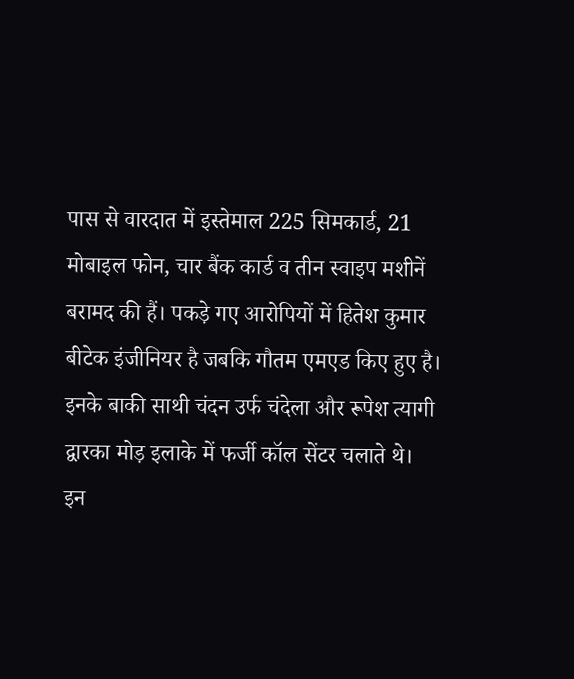पास से वारदात में इस्तेमाल 225 सिमकार्ड, 21 मोबाइल फोन, चार बैंक कार्ड व तीन स्वाइप मशीनें बरामद की हैं। पकड़े गए आरोपियों में हितेश कुमार बीटेक इंजीनियर है जबकि गौतम एमएड किए हुए है। इनके बाकी साथी चंदन उर्फ चंदेला और रूपेश त्यागी द्वारका मोड़ इलाके में फर्जी कॉल सेंटर चलाते थे।
इन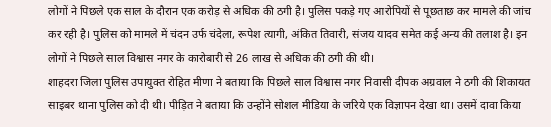लोगों ने पिछले एक साल के दौरान एक करोड़ से अधिक की ठगी है। पुलिस पकड़े गए आरोपियों से पूछताछ कर मामले की जांच कर रही है। पुलिस को मामले में चंदन उर्फ चंदेला, रूपेश त्यागी, अंकित तिवारी, संजय यादव समेत कई अन्य की तलाश है। इन लोगों ने पिछले साल विश्वास नगर के कारोबारी से 26 लाख से अधिक की ठगी की थी।
शाहदरा जिला पुलिस उपायुक्त रोहित मीणा ने बताया कि पिछले साल विश्वास नगर निवासी दीपक अग्रवाल ने ठगी की शिकायत साइबर थाना पुलिस को दी थी। पीड़ित ने बताया कि उन्होंने सोशल मीडिया के जरिये एक विज्ञापन देखा था। उसमें दावा किया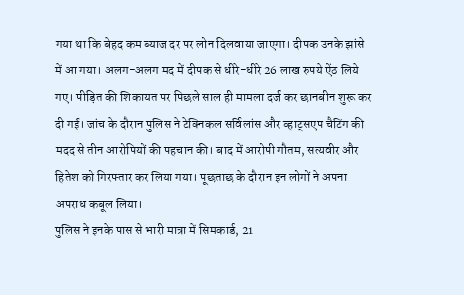गया था कि बेहद कम ब्याज दर पर लोन दिलवाया जाएगा। दीपक उनके झांसे में आ गया। अलग-अलग मद में दीपक से धीरे-धीरे 26 लाख रुपये ऐंठ लिये गए। पीड़ित की शिकायत पर पिछले साल ही मामला दर्ज कर छानबीन शुरू कर दी गई। जांच के दौरान पुलिस ने टेक्निकल सर्विलांस और व्हाट्सएप चैटिंग की मदद से तीन आरोपियों की पहचान की। बाद में आरोपी गौतम, सत्यवीर और हितेश को गिरफ्तार कर लिया गया। पूछताछ के दौरान इन लोगों ने अपना अपराध कबूल लिया।
पुलिस ने इनके पास से भारी मात्रा में सिमकार्ड, 21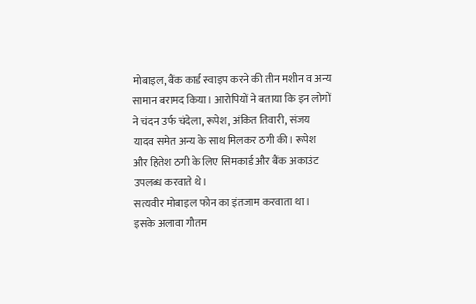मोबाइल, बैंक कार्ड स्वाइप करने की तीन मशीन व अन्य सामान बरामद किया। आरोपियों ने बताया कि इन लोगों ने चंदन उर्फ चंदेला, रूपेश, अंकित तिवारी, संजय यादव समेत अन्य के साथ मिलकर ठगी की। रूपेश और हितेश ठगी के लिए सिमकार्ड और बैंक अकाउंट उपलब्ध करवाते थे।
सत्यवीर मोबाइल फोन का इंतजाम करवाता था। इसके अलावा गौतम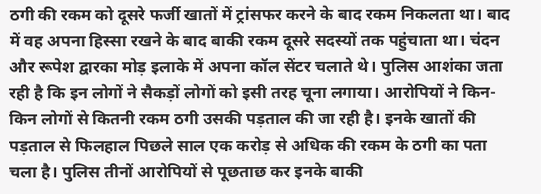ठगी की रकम को दूसरे फर्जी खातों में ट्रांसफर करने के बाद रकम निकलता था। बाद में वह अपना हिस्सा रखने के बाद बाकी रकम दूसरे सदस्यों तक पहुंचाता था। चंदन और रूपेश द्वारका मोड़ इलाके में अपना कॉल सेंटर चलाते थे। पुलिस आशंका जता रही है कि इन लोगों ने सैकड़ों लोगों को इसी तरह चूना लगाया। आरोपियों ने किन-किन लोगों से कितनी रकम ठगी उसकी पड़ताल की जा रही है। इनके खातों की पड़ताल से फिलहाल पिछले साल एक करोड़ से अधिक की रकम के ठगी का पता चला है। पुलिस तीनों आरोपियों से पूछताछ कर इनके बाकी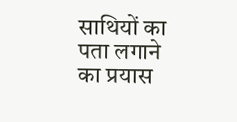साथियों का पता लगाने का प्रयास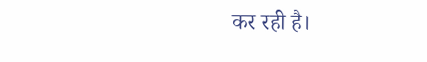कर रही है।